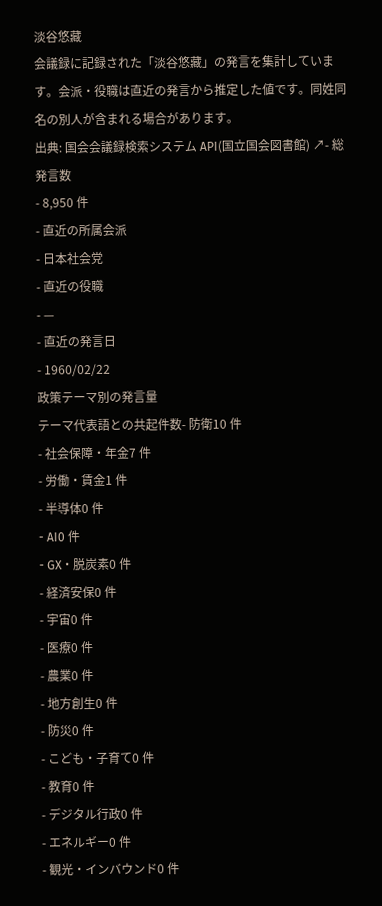淡谷悠藏
会議録に記録された「淡谷悠藏」の発言を集計しています。会派・役職は直近の発言から推定した値です。同姓同名の別人が含まれる場合があります。
出典: 国会会議録検索システム API(国立国会図書館) ↗- 総発言数
- 8,950 件
- 直近の所属会派
- 日本社会党
- 直近の役職
- —
- 直近の発言日
- 1960/02/22
政策テーマ別の発言量
テーマ代表語との共起件数- 防衛10 件
- 社会保障・年金7 件
- 労働・賃金1 件
- 半導体0 件
- AI0 件
- GX・脱炭素0 件
- 経済安保0 件
- 宇宙0 件
- 医療0 件
- 農業0 件
- 地方創生0 件
- 防災0 件
- こども・子育て0 件
- 教育0 件
- デジタル行政0 件
- エネルギー0 件
- 観光・インバウンド0 件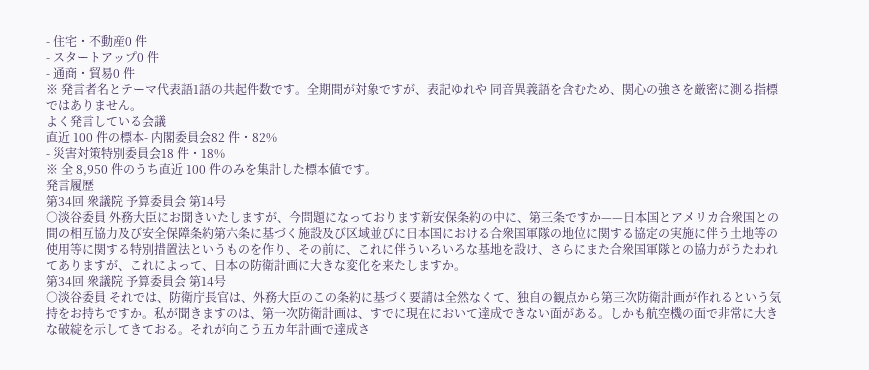- 住宅・不動産0 件
- スタートアップ0 件
- 通商・貿易0 件
※ 発言者名とテーマ代表語1語の共起件数です。全期間が対象ですが、表記ゆれや 同音異義語を含むため、関心の強さを厳密に測る指標ではありません。
よく発言している会議
直近 100 件の標本- 内閣委員会82 件・82%
- 災害対策特別委員会18 件・18%
※ 全 8,950 件のうち直近 100 件のみを集計した標本値です。
発言履歴
第34回 衆議院 予算委員会 第14号
○淡谷委員 外務大臣にお聞きいたしますが、今問題になっております新安保条約の中に、第三条ですか——日本国とアメリカ合衆国との間の相互協力及び安全保障条約第六条に基づく施設及び区域並びに日本国における合衆国軍隊の地位に関する協定の実施に伴う土地等の使用等に関する特別措置法というものを作り、その前に、これに伴ういろいろな基地を設け、さらにまた合衆国軍隊との協力がうたわれてありますが、これによって、日本の防衛計画に大きな変化を来たしますか。
第34回 衆議院 予算委員会 第14号
○淡谷委員 それでは、防衛庁長官は、外務大臣のこの条約に基づく要請は全然なくて、独自の観点から第三次防衛計画が作れるという気持をお持ちですか。私が聞きますのは、第一次防衛計画は、すでに現在において達成できない面がある。しかも航空機の面で非常に大きな破綻を示してきておる。それが向こう五カ年計画で達成さ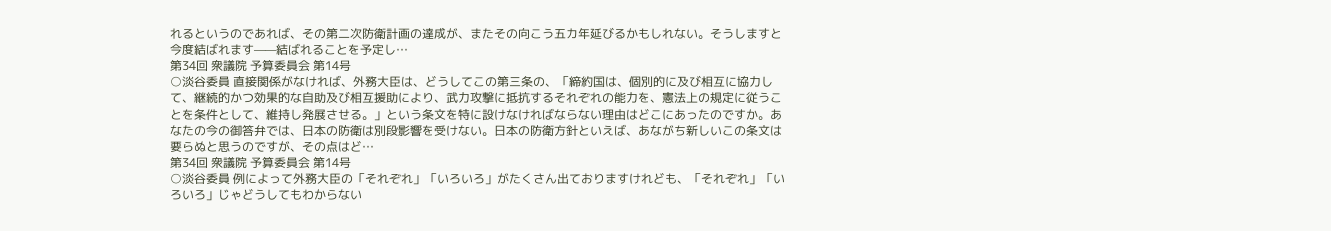れるというのであれば、その第二次防衛計画の達成が、またその向こう五カ年延びるかもしれない。そうしますと今度結ばれます——結ばれることを予定し…
第34回 衆議院 予算委員会 第14号
○淡谷委員 直接関係がなければ、外務大臣は、どうしてこの第三条の、「締約国は、個別的に及び相互に協力して、継続的かつ効果的な自助及び相互援助により、武力攻撃に抵抗するそれぞれの能力を、憲法上の規定に従うことを条件として、維持し発展させる。」という条文を特に設けなければならない理由はどこにあったのですか。あなたの今の御答弁では、日本の防衛は別段影響を受けない。日本の防衛方針といえば、あながち新しいこの条文は要らぬと思うのですが、その点はど…
第34回 衆議院 予算委員会 第14号
○淡谷委員 例によって外務大臣の「それぞれ」「いろいろ」がたくさん出ておりますけれども、「それぞれ」「いろいろ」じゃどうしてもわからない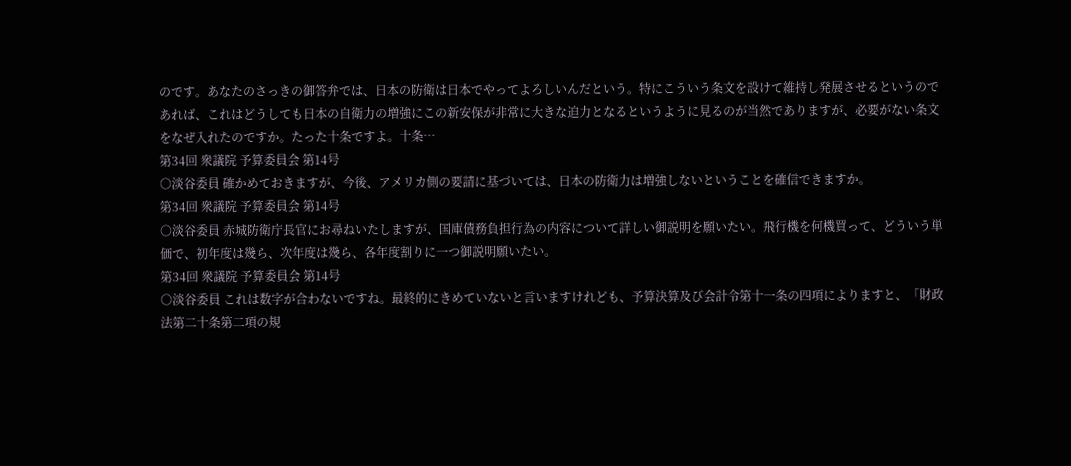のです。あなたのさっきの御答弁では、日本の防衛は日本でやってよろしいんだという。特にこういう条文を設けて維持し発展させるというのであれば、これはどうしても日本の自衛力の増強にこの新安保が非常に大きな迫力となるというように見るのが当然でありますが、必要がない条文をなぜ入れたのですか。たった十条ですよ。十条…
第34回 衆議院 予算委員会 第14号
○淡谷委員 確かめておきますが、今後、アメリカ側の要請に基づいては、日本の防衛力は増強しないということを確信できますか。
第34回 衆議院 予算委員会 第14号
○淡谷委員 赤城防衛庁長官にお尋ねいたしますが、国庫債務負担行為の内容について詳しい御説明を願いたい。飛行機を何機買って、どういう単価で、初年度は幾ら、次年度は幾ら、各年度割りに一つ御説明願いたい。
第34回 衆議院 予算委員会 第14号
○淡谷委員 これは数字が合わないですね。最終的にきめていないと言いますけれども、予算決算及び会計令第十一条の四項によりますと、「財政法第二十条第二項の規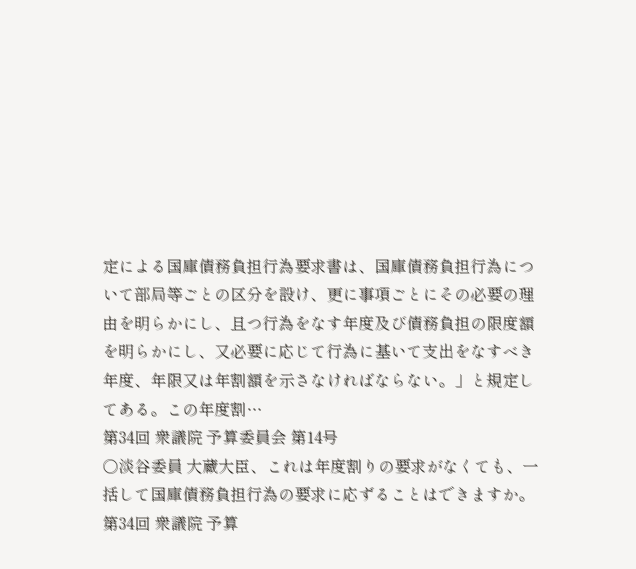定による国庫債務負担行為要求書は、国庫債務負担行為について部局等ごとの区分を設け、更に事項ごとにその必要の理由を明らかにし、且つ行為をなす年度及び債務負担の限度額を明らかにし、又必要に応じて行為に基いて支出をなすべき年度、年限又は年割額を示さなければならない。」と規定してある。この年度割…
第34回 衆議院 予算委員会 第14号
○淡谷委員 大蔵大臣、これは年度割りの要求がなくても、一括して国庫債務負担行為の要求に応ずることはできますか。
第34回 衆議院 予算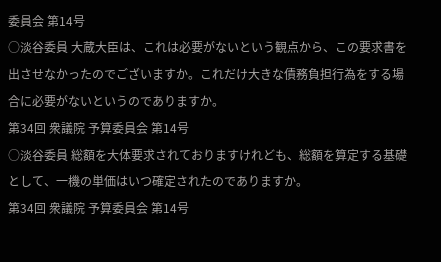委員会 第14号
○淡谷委員 大蔵大臣は、これは必要がないという観点から、この要求書を出させなかったのでございますか。これだけ大きな債務負担行為をする場合に必要がないというのでありますか。
第34回 衆議院 予算委員会 第14号
○淡谷委員 総額を大体要求されておりますけれども、総額を算定する基礎として、一機の単価はいつ確定されたのでありますか。
第34回 衆議院 予算委員会 第14号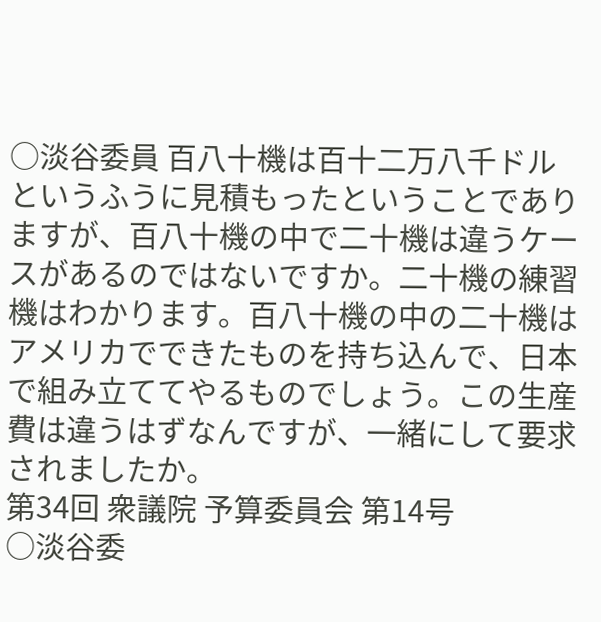○淡谷委員 百八十機は百十二万八千ドルというふうに見積もったということでありますが、百八十機の中で二十機は違うケースがあるのではないですか。二十機の練習機はわかります。百八十機の中の二十機はアメリカでできたものを持ち込んで、日本で組み立ててやるものでしょう。この生産費は違うはずなんですが、一緒にして要求されましたか。
第34回 衆議院 予算委員会 第14号
○淡谷委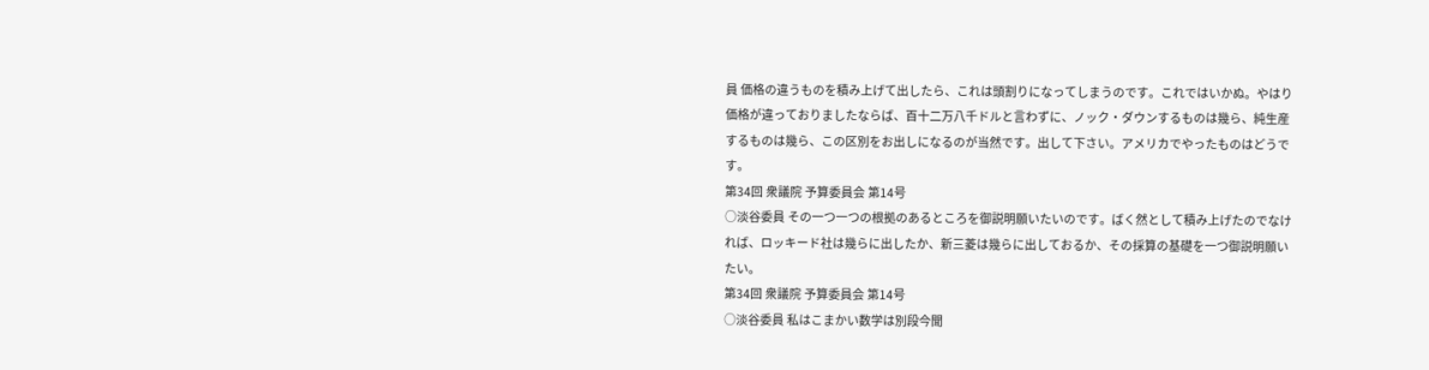員 価格の違うものを積み上げて出したら、これは頭割りになってしまうのです。これではいかぬ。やはり価格が違っておりましたならば、百十二万八千ドルと言わずに、ノック・ダウンするものは幾ら、純生産するものは幾ら、この区別をお出しになるのが当然です。出して下さい。アメリカでやったものはどうです。
第34回 衆議院 予算委員会 第14号
○淡谷委員 その一つ一つの根拠のあるところを御説明願いたいのです。ばく然として積み上げたのでなければ、ロッキード社は幾らに出したか、新三菱は幾らに出しておるか、その採算の基礎を一つ御説明願いたい。
第34回 衆議院 予算委員会 第14号
○淡谷委員 私はこまかい数学は別段今聞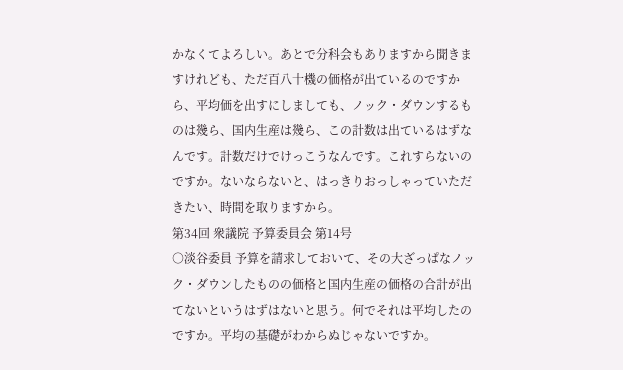かなくてよろしい。あとで分科会もありますから聞きますけれども、ただ百八十機の価格が出ているのですから、平均価を出すにしましても、ノック・ダウンするものは幾ら、国内生産は幾ら、この計数は出ているはずなんです。計数だけでけっこうなんです。これすらないのですか。ないならないと、はっきりおっしゃっていただきたい、時間を取りますから。
第34回 衆議院 予算委員会 第14号
○淡谷委員 予算を請求しておいて、その大ざっぱなノック・ダウンしたものの価格と国内生産の価格の合計が出てないというはずはないと思う。何でそれは平均したのですか。平均の基礎がわからぬじゃないですか。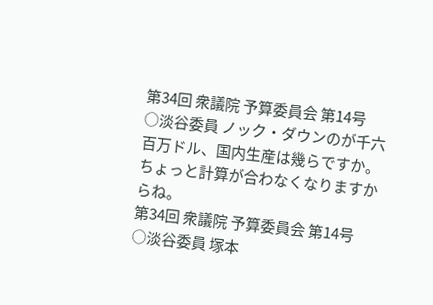第34回 衆議院 予算委員会 第14号
○淡谷委員 ノック・ダウンのが千六百万ドル、国内生産は幾らですか。ちょっと計算が合わなくなりますからね。
第34回 衆議院 予算委員会 第14号
○淡谷委員 塚本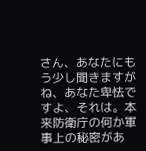さん、あなたにもう少し聞きますがね、あなた卑怯ですよ、それは。本来防衛庁の何か軍事上の秘密があ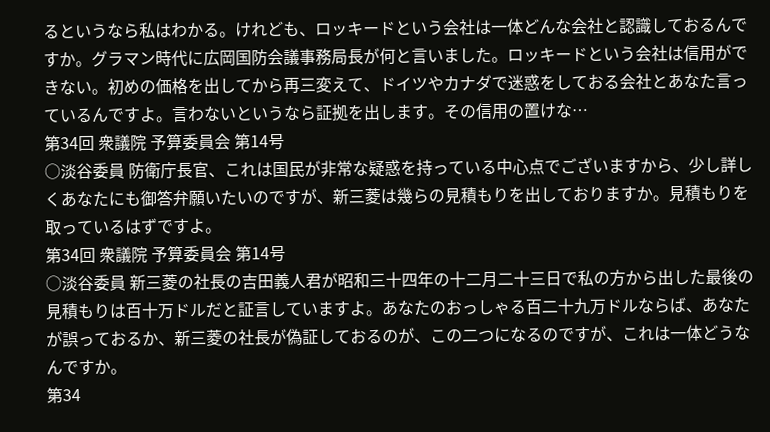るというなら私はわかる。けれども、ロッキードという会社は一体どんな会社と認識しておるんですか。グラマン時代に広岡国防会議事務局長が何と言いました。ロッキードという会社は信用ができない。初めの価格を出してから再三変えて、ドイツやカナダで迷惑をしておる会社とあなた言っているんですよ。言わないというなら証拠を出します。その信用の置けな…
第34回 衆議院 予算委員会 第14号
○淡谷委員 防衛庁長官、これは国民が非常な疑惑を持っている中心点でございますから、少し詳しくあなたにも御答弁願いたいのですが、新三菱は幾らの見積もりを出しておりますか。見積もりを取っているはずですよ。
第34回 衆議院 予算委員会 第14号
○淡谷委員 新三菱の社長の吉田義人君が昭和三十四年の十二月二十三日で私の方から出した最後の見積もりは百十万ドルだと証言していますよ。あなたのおっしゃる百二十九万ドルならば、あなたが誤っておるか、新三菱の社長が偽証しておるのが、この二つになるのですが、これは一体どうなんですか。
第34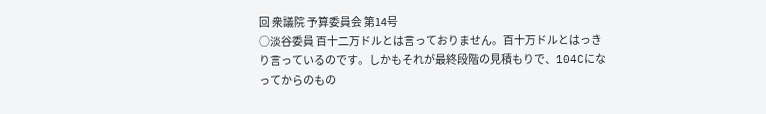回 衆議院 予算委員会 第14号
○淡谷委員 百十二万ドルとは言っておりません。百十万ドルとはっきり言っているのです。しかもそれが最終段階の見積もりで、104Cになってからのもの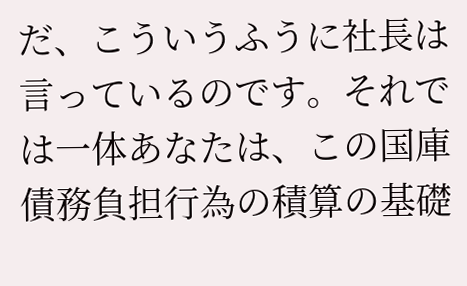だ、こういうふうに社長は言っているのです。それでは一体あなたは、この国庫債務負担行為の積算の基礎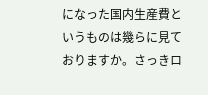になった国内生産費というものは幾らに見ておりますか。さっきロ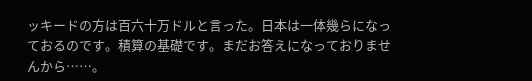ッキードの方は百六十万ドルと言った。日本は一体幾らになっておるのです。積算の基礎です。まだお答えになっておりませんから……。